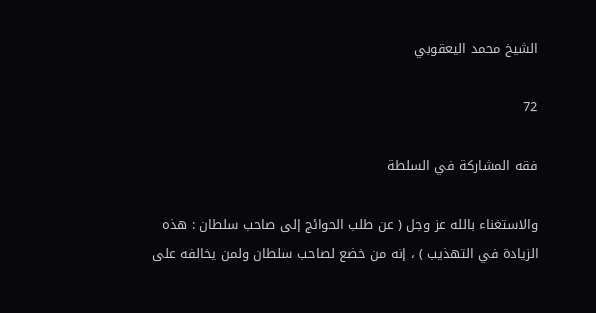الشيخ محمد اليعقوبي

72

فقه المشاركة في السلطة

والاستغناء بالله عز وجل ( عن طلب الحوائج إلى صاحب سلطان : هذه الزيادة في التهذيب ) ، إنه من خضع لصاحب سلطان ولمن يخالفه على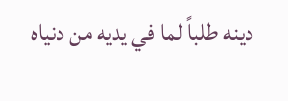دينه طلباً لما في يديه من دنياه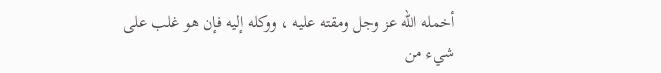أخمله الله عز وجل ومقته عليه ، ووكله إليه فإن هو غلب على شيء من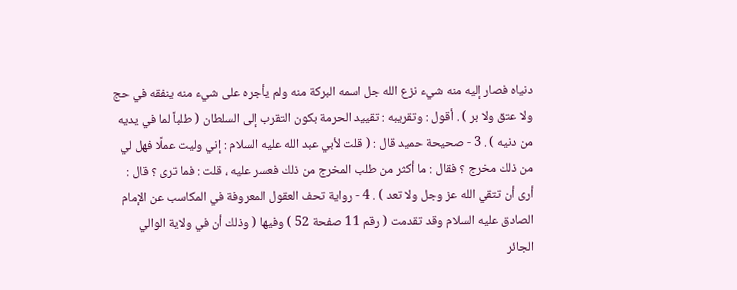دنياه فصار إليه منه شيء نزع الله جل اسمه البركة منه ولم يأجره على شيء منه ينفقه في حج ولا عتق ولا بر ) . أقول : وتقريبه : تقييد الحرمة بكون التقرب إلى السلطان ( طلباً لما في يديه من دنيه ) . 3 - صحيحة حميد قال : ( قلت لأبي عبد الله عليه السلام : إني وليت عملًا فهل لي من ذلك مخرج ؟ فقال : ما أكثر من طلب المخرج من ذلك فعسر عليه ، قلت : فما ترى ؟ قال : أرى أن تتقي الله عز وجل ولا تعد ) . 4 - رواية تحف العقول المعروفة في المكاسب عن الإمام الصادق عليه السلام وقد تقدمت ( رقم 11 صفحة 52 ) وفيها ( وذلك أن في ولاية الوالي الجائر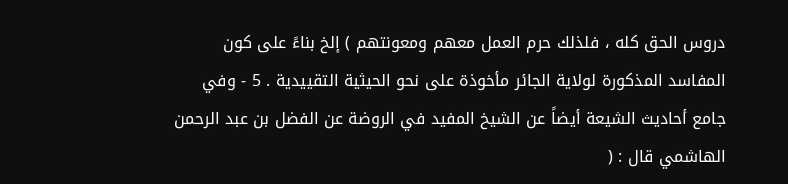دروس الحق كله ، فلذلك حرم العمل معهم ومعونتهم ) إلخ بناءً على كون المفاسد المذكورة لولاية الجائر مأخوذة على نحو الحيثية التقييدية . 5 - وفي جامع أحاديث الشيعة أيضاً عن الشيخ المفيد في الروضة عن الفضل بن عبد الرحمن الهاشمي قال : (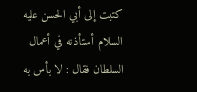كتبت إلى أبي الحسن عليه السلام أستأذنه في أعمال السلطان فقال : لا بأس به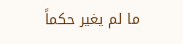ما لم يغير حكماً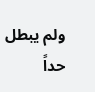ولم يبطل حداً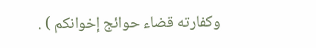وكفارته قضاء حوائج إخوانكم ) .